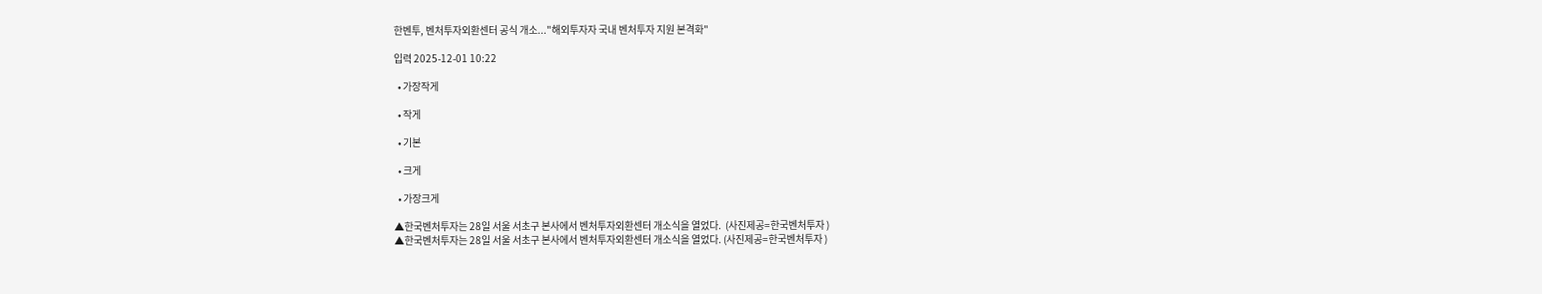한벤투, 벤처투자외환센터 공식 개소..."해외투자자 국내 벤처투자 지원 본격화"

입력 2025-12-01 10:22

  • 가장작게

  • 작게

  • 기본

  • 크게

  • 가장크게

▲한국벤처투자는 28일 서울 서초구 본사에서 벤처투자외환센터 개소식을 열었다.  (사진제공=한국벤처투자 )
▲한국벤처투자는 28일 서울 서초구 본사에서 벤처투자외환센터 개소식을 열었다. (사진제공=한국벤처투자 )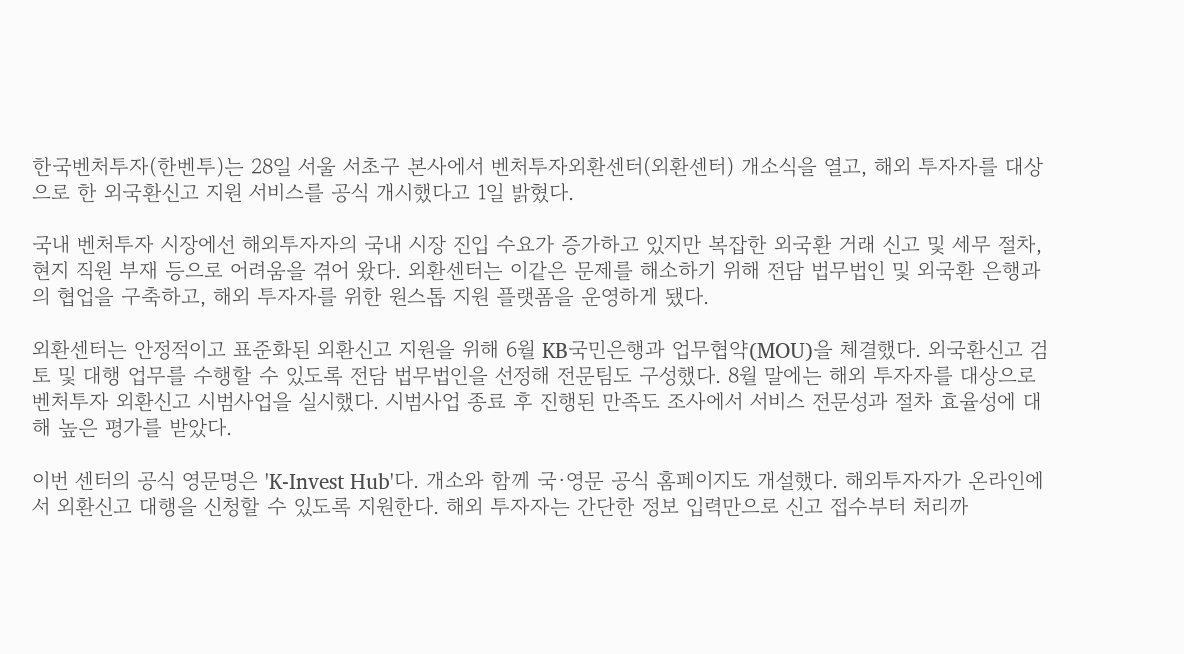한국벤처투자(한벤투)는 28일 서울 서초구 본사에서 벤처투자외환센터(외환센터) 개소식을 열고, 해외 투자자를 대상으로 한 외국환신고 지원 서비스를 공식 개시했다고 1일 밝혔다.

국내 벤처투자 시장에선 해외투자자의 국내 시장 진입 수요가 증가하고 있지만 복잡한 외국환 거래 신고 및 세무 절차, 현지 직원 부재 등으로 어려움을 겪어 왔다. 외환센터는 이같은 문제를 해소하기 위해 전담 법무법인 및 외국환 은행과의 협업을 구축하고, 해외 투자자를 위한 원스톱 지원 플랫폼을 운영하게 됐다.

외환센터는 안정적이고 표준화된 외환신고 지원을 위해 6월 KB국민은행과 업무협약(MOU)을 체결했다. 외국환신고 검토 및 대행 업무를 수행할 수 있도록 전담 법무법인을 선정해 전문팀도 구성했다. 8월 말에는 해외 투자자를 대상으로 벤처투자 외환신고 시범사업을 실시했다. 시범사업 종료 후 진행된 만족도 조사에서 서비스 전문성과 절차 효율성에 대해 높은 평가를 받았다.

이번 센터의 공식 영문명은 'K-Invest Hub'다. 개소와 함께 국·영문 공식 홈페이지도 개설했다. 해외투자자가 온라인에서 외환신고 대행을 신청할 수 있도록 지원한다. 해외 투자자는 간단한 정보 입력만으로 신고 접수부터 처리까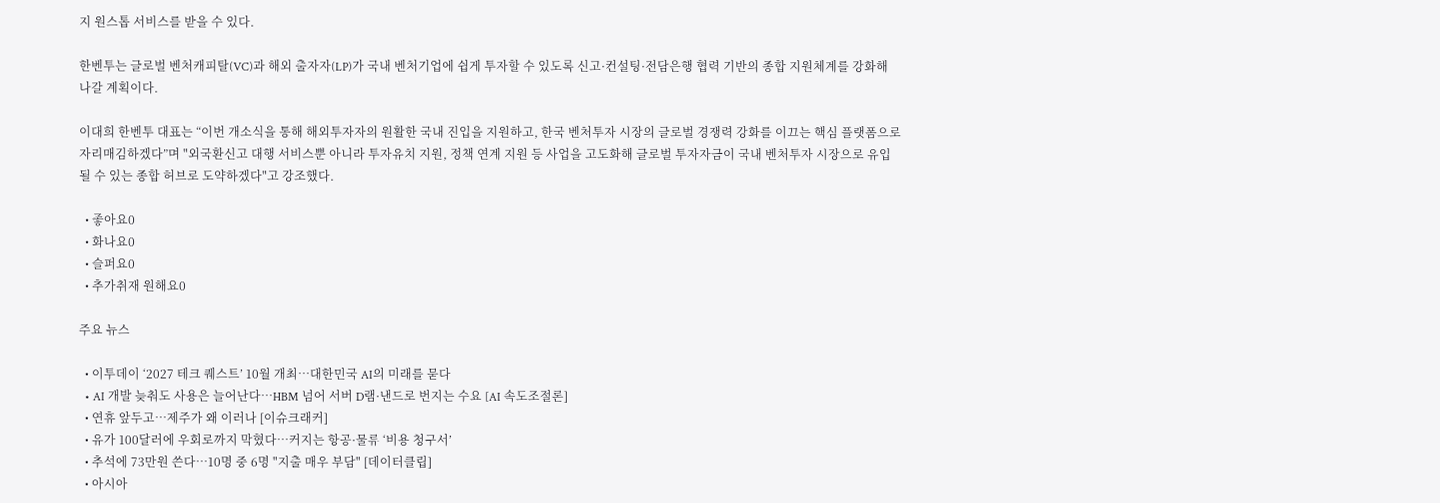지 원스톱 서비스를 받을 수 있다.

한벤투는 글로벌 벤처캐피탈(VC)과 해외 출자자(LP)가 국내 벤처기업에 쉽게 투자할 수 있도록 신고·컨설팅·전담은행 협력 기반의 종합 지원체계를 강화해 나갈 계획이다.

이대희 한벤투 대표는 “이번 개소식을 통해 해외투자자의 원활한 국내 진입을 지원하고, 한국 벤처투자 시장의 글로벌 경쟁력 강화를 이끄는 핵심 플랫폼으로 자리매김하겠다”며 "외국환신고 대행 서비스뿐 아니라 투자유치 지원, 정책 연계 지원 등 사업을 고도화해 글로벌 투자자금이 국내 벤처투자 시장으로 유입될 수 있는 종합 허브로 도약하겠다"고 강조했다.

  • 좋아요0
  • 화나요0
  • 슬퍼요0
  • 추가취재 원해요0

주요 뉴스

  • 이투데이 ‘2027 테크 퀘스트’ 10월 개최⋯대한민국 AI의 미래를 묻다
  • AI 개발 늦춰도 사용은 늘어난다⋯HBM 넘어 서버 D램·낸드로 번지는 수요 [AI 속도조절론]
  • 연휴 앞두고…제주가 왜 이러나 [이슈크래커]
  • 유가 100달러에 우회로까지 막혔다…커지는 항공·물류 ‘비용 청구서’
  • 추석에 73만원 쓴다…10명 중 6명 "지출 매우 부담" [데이터클립]
  • 아시아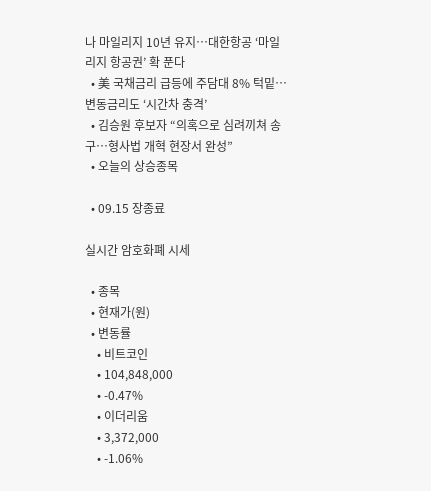나 마일리지 10년 유지…대한항공 ‘마일리지 항공권’ 확 푼다
  • 美 국채금리 급등에 주담대 8% 턱밑… 변동금리도 ‘시간차 충격’
  • 김승원 후보자 “의혹으로 심려끼쳐 송구…형사법 개혁 현장서 완성”
  • 오늘의 상승종목

  • 09.15 장종료

실시간 암호화폐 시세

  • 종목
  • 현재가(원)
  • 변동률
    • 비트코인
    • 104,848,000
    • -0.47%
    • 이더리움
    • 3,372,000
    • -1.06%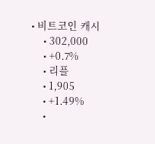• 비트코인 캐시
    • 302,000
    • +0.7%
    • 리플
    • 1,905
    • +1.49%
    •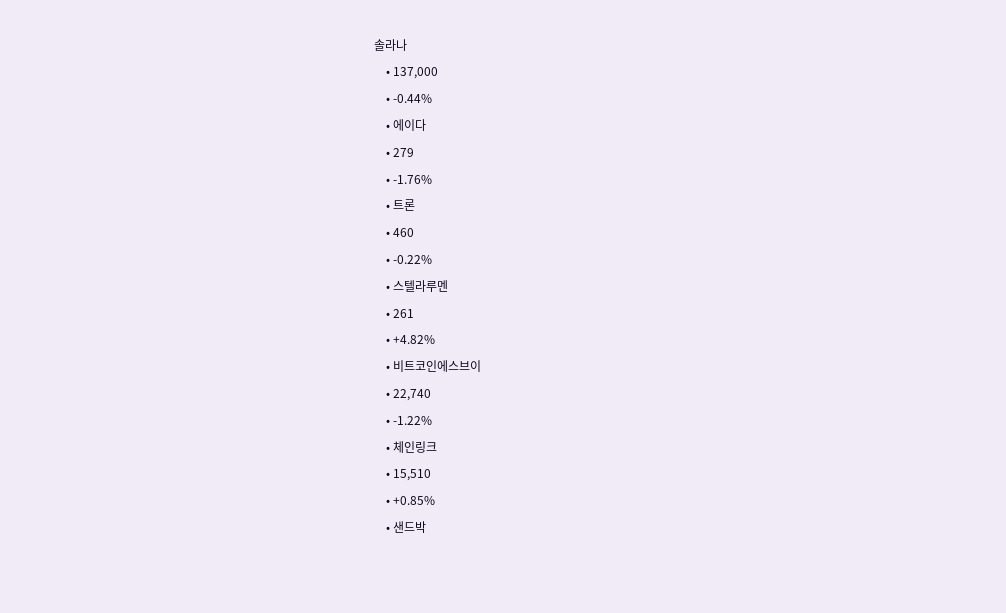솔라나
    • 137,000
    • -0.44%
    • 에이다
    • 279
    • -1.76%
    • 트론
    • 460
    • -0.22%
    • 스텔라루멘
    • 261
    • +4.82%
    • 비트코인에스브이
    • 22,740
    • -1.22%
    • 체인링크
    • 15,510
    • +0.85%
    • 샌드박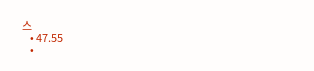스
    • 47.55
    •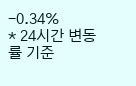-0.34%
* 24시간 변동률 기준